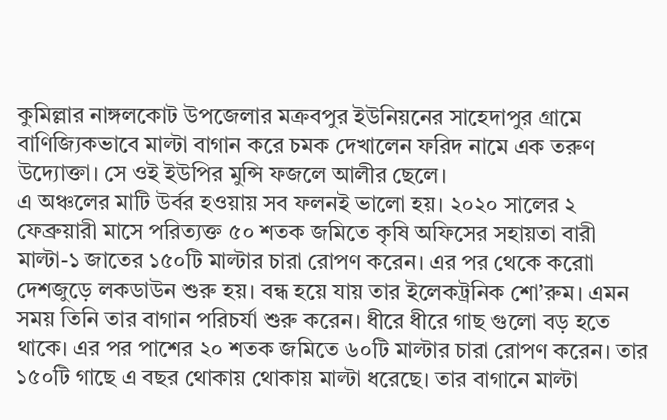কুমিল্লার নাঙ্গলকোট উপজেলার মক্রবপুর ইউনিয়নের সাহেদাপুর গ্রামে বাণিজ্যিকভাবে মাল্টা বাগান করে চমক দেখালেন ফরিদ নামে এক তরুণ উদ্যোক্তা। সে ওই ইউপির মুন্সি ফজলে আলীর ছেলে।
এ অঞ্চলের মাটি উর্বর হওয়ায় সব ফলনই ভালো হয়। ২০২০ সালের ২ ফেব্রুয়ারী মাসে পরিত্যক্ত ৫০ শতক জমিতে কৃষি অফিসের সহায়তা বারী মাল্টা-১ জাতের ১৫০টি মাল্টার চারা রোপণ করেন। এর পর থেকে করোা দেশজুড়ে লকডাউন শুরু হয়। বন্ধ হয়ে যায় তার ইলেকট্রনিক শো’রুম। এমন সময় তিনি তার বাগান পরিচর্যা শুরু করেন। ধীরে ধীরে গাছ গুলো বড় হতে থাকে। এর পর পাশের ২০ শতক জমিতে ৬০টি মাল্টার চারা রোপণ করেন। তার ১৫০টি গাছে এ বছর থোকায় থোকায় মাল্টা ধরেছে। তার বাগানে মাল্টা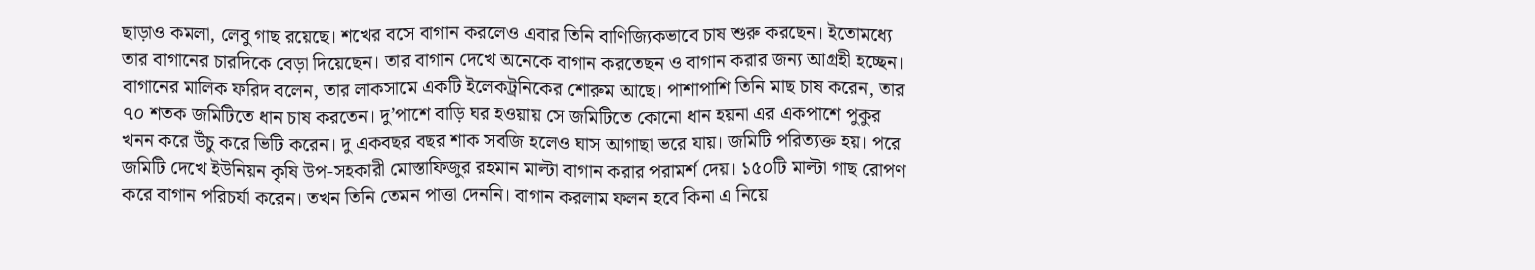ছাড়াও কমলা, লেবু গাছ রয়েছে। শখের বসে বাগান করলেও এবার তিনি বাণিজ্যিকভাবে চাষ শুরু করছেন। ইতোমধ্যে তার বাগানের চারদিকে বেড়া দিয়েছেন। তার বাগান দেখে অনেকে বাগান করতেছন ও বাগান করার জন্য আগ্রহী হচ্ছেন।
বাগানের মালিক ফরিদ বলেন, তার লাকসামে একটি ইলেকট্রনিকের শোরুম আছে। পাশাপাশি তিনি মাছ চাষ করেন, তার ৭০ শতক জমিটিতে ধান চাষ করতেন। দু’পাশে বাড়ি ঘর হওয়ায় সে জমিটিতে কোনো ধান হয়না এর একপাশে পুকুর খনন করে উঁচু করে ভিটি করেন। দু একবছর বছর শাক সবজি হলেও ঘাস আগাছা ভরে যায়। জমিটি পরিত্যক্ত হয়। পরে জমিটি দেখে ইউনিয়ন কৃষি উপ-সহকারী মোস্তাফিজুর রহমান মাল্টা বাগান করার পরামর্শ দেয়। ১৫০টি মাল্টা গাছ রোপণ করে বাগান পরিচর্যা করেন। তখন তিনি তেমন পাত্তা দেননি। বাগান করলাম ফলন হবে কিনা এ নিয়ে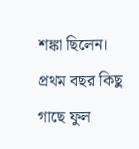শঙ্কা ছিলেন। প্রথম বছর কিছু গাছে ফুল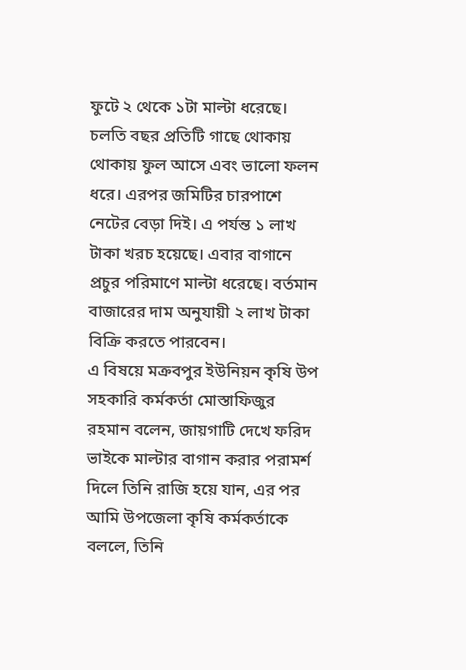ফুটে ২ থেকে ১টা মাল্টা ধরেছে। চলতি বছর প্রতিটি গাছে থোকায় থোকায় ফুল আসে এবং ভালো ফলন ধরে। এরপর জমিটির চারপাশে নেটের বেড়া দিই। এ পর্যন্ত ১ লাখ টাকা খরচ হয়েছে। এবার বাগানে প্রচুর পরিমাণে মাল্টা ধরেছে। বর্তমান বাজারের দাম অনুযায়ী ২ লাখ টাকা বিক্রি করতে পারবেন।
এ বিষয়ে মক্রবপুর ইউনিয়ন কৃষি উপ সহকারি কর্মকর্তা মোস্তাফিজুর রহমান বলেন, জায়গাটি দেখে ফরিদ ভাইকে মাল্টার বাগান করার পরামর্শ দিলে তিনি রাজি হয়ে যান, এর পর আমি উপজেলা কৃষি কর্মকর্তাকে বললে, তিনি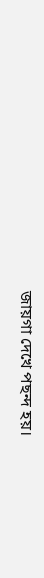জায়গা দেখে পছন্দ হয়।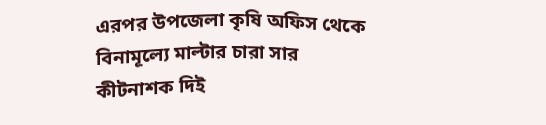এরপর উপজেলা কৃষি অফিস থেকে বিনামূল্যে মাল্টার চারা সার কীটনাশক দিই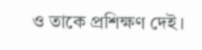ও তাকে প্রশিক্ষণ দেই।